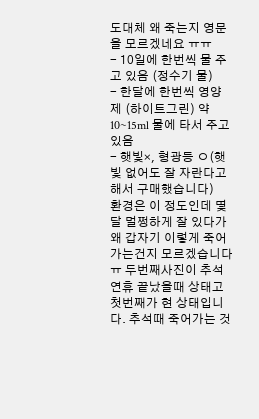도대체 왜 죽는지 영문을 모르겠네요 ㅠㅠ
- 10일에 한번씩 물 주고 있음 (정수기 물)
- 한달에 한번씩 영양제 (하이트그린) 약 10~15ml 물에 타서 주고 있음
- 햇빛×, 형광등 ㅇ(햇빛 없어도 잘 자란다고 해서 구매했습니다)
환경은 이 정도인데 몇달 멀쩡하게 잘 있다가 왜 갑자기 이렇게 죽어가는건지 모르겠습니다 ㅠ 두번째사진이 추석연휴 끝났을때 상태고 첫번째가 현 상태입니다. 추석때 죽어가는 것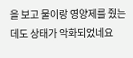을 보고 물이랑 영양제를 줬는데도 상태가 악화되었네요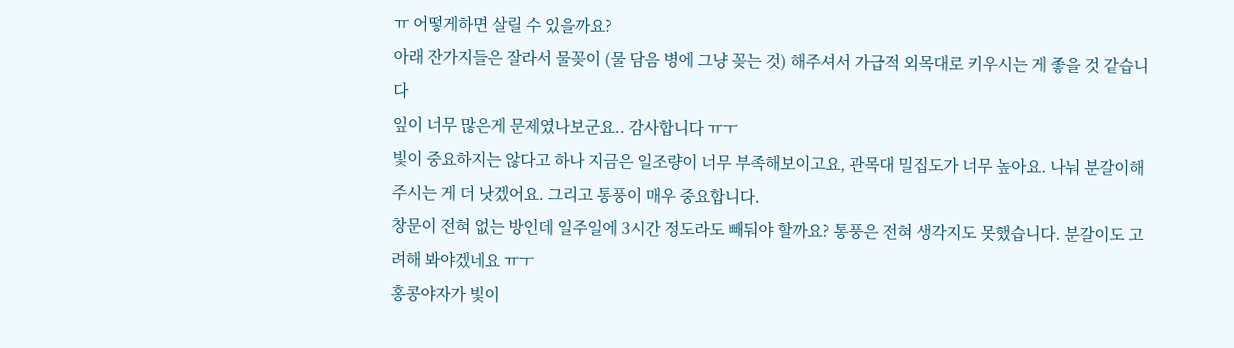ㅠ 어떻게하면 살릴 수 있을까요?
아래 잔가지들은 잘라서 물꽂이 (물 담음 병에 그냥 꽂는 것) 해주셔서 가급적 외목대로 키우시는 게 좋을 것 같습니다
잎이 너무 많은게 문제였나보군요.. 감사합니다 ㅠㅜ
빛이 중요하지는 않다고 하나 지금은 일조량이 너무 부족해보이고요, 관목대 밀집도가 너무 높아요. 나눠 분갈이해주시는 게 더 낫겠어요. 그리고 통풍이 매우 중요합니다.
창문이 전혀 없는 방인데 일주일에 3시간 정도라도 빼둬야 할까요? 통풍은 전혀 생각지도 못했습니다. 분갈이도 고려해 봐야겠네요 ㅠㅜ
홍콩야자가 빛이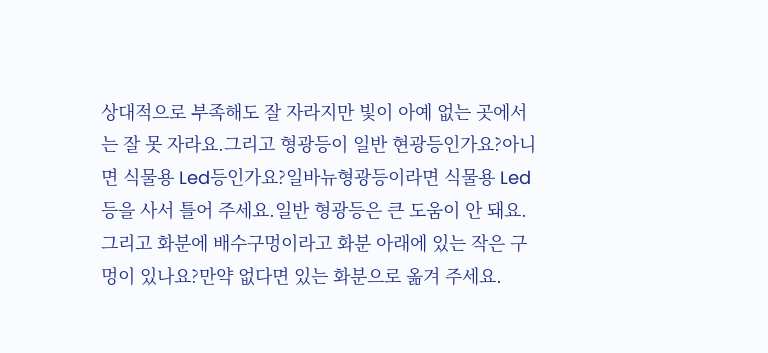상대적으로 부족해도 잘 자라지만 빛이 아예 없는 곳에서는 잘 못 자라요.그리고 형광등이 일반 현광등인가요?아니면 식물용 Led등인가요?일바뉴형광등이라면 식물용 Led등을 사서 틀어 주세요.일반 형광등은 큰 도움이 안 돼요.
그리고 화분에 배수구멍이라고 화분 아래에 있는 작은 구멍이 있나요?만약 없다면 있는 화분으로 옮겨 주세요.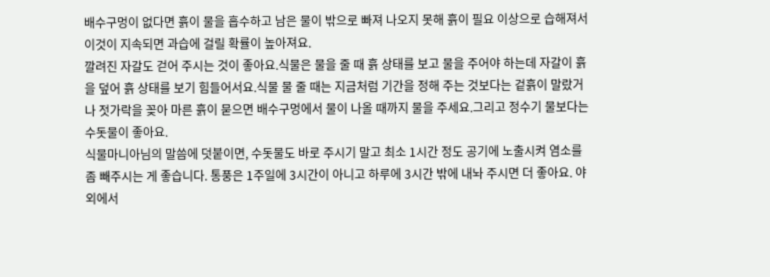배수구멍이 없다면 흙이 물을 흡수하고 남은 물이 밖으로 빠져 나오지 못해 흙이 필요 이상으로 습해져서 이것이 지속되면 과습에 걸릴 확률이 높아져요.
깔려진 자갈도 걷어 주시는 것이 좋아요.식물은 물을 줄 때 흙 상태를 보고 물을 주어야 하는데 자갈이 흙을 덮어 흙 상태를 보기 힘들어서요.식물 물 줄 때는 지금처럼 기간을 정해 주는 것보다는 겉흙이 말랐거나 젓가락을 꽂아 마른 흙이 묻으면 배수구멍에서 물이 나올 때까지 물을 주세요.그리고 정수기 물보다는 수돗물이 좋아요.
식물마니아님의 말씀에 덧붙이면, 수돗물도 바로 주시기 말고 최소 1시간 정도 공기에 노출시켜 염소를 좀 빼주시는 게 좋습니다. 통풍은 1주일에 3시간이 아니고 하루에 3시간 밖에 내놔 주시면 더 좋아요. 야외에서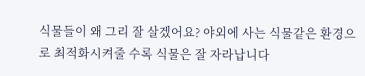식물들이 왜 그리 잘 살겠어요? 야외에 사는 식물같은 환경으로 최적화시켜줄 수록 식물은 잘 자라납니다